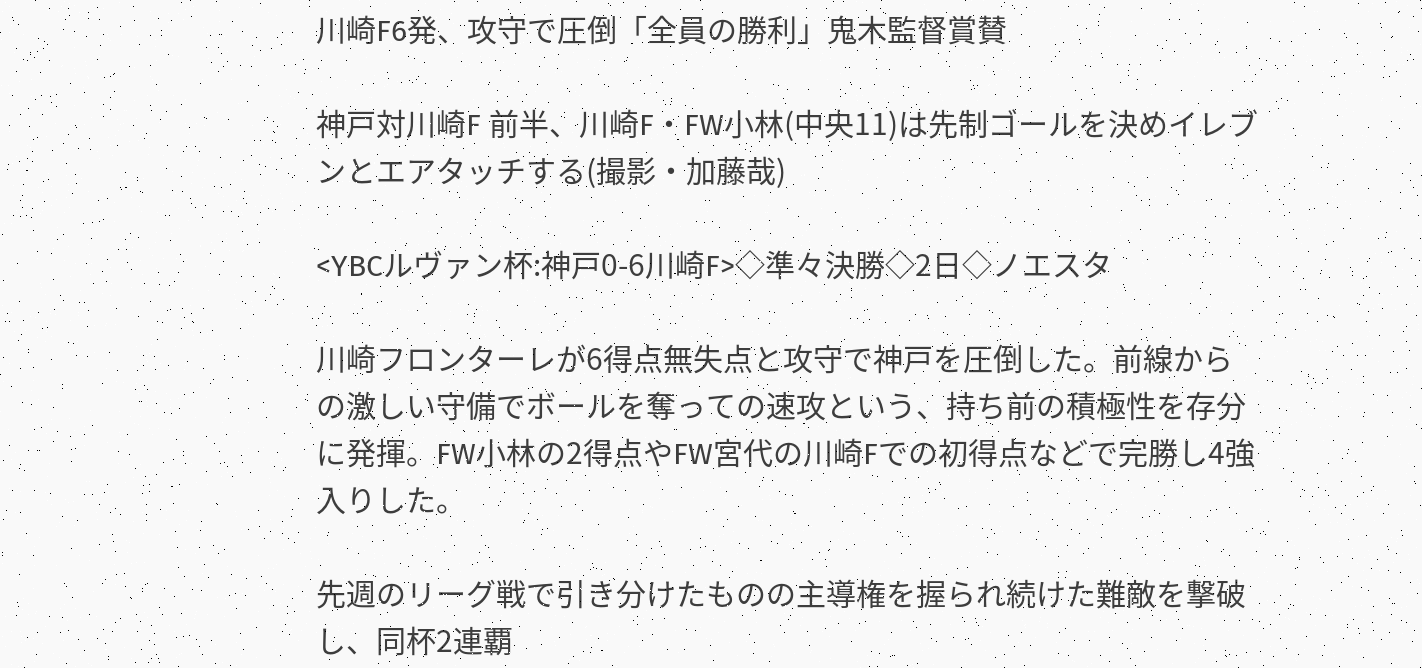川崎F6発、攻守で圧倒「全員の勝利」鬼木監督賞賛

神戸対川崎F 前半、川崎F・FW小林(中央11)は先制ゴールを決めイレブンとエアタッチする(撮影・加藤哉)

<YBCルヴァン杯:神戸0-6川崎F>◇準々決勝◇2日◇ノエスタ

川崎フロンターレが6得点無失点と攻守で神戸を圧倒した。前線からの激しい守備でボールを奪っての速攻という、持ち前の積極性を存分に発揮。FW小林の2得点やFW宮代の川崎Fでの初得点などで完勝し4強入りした。

先週のリーグ戦で引き分けたものの主導権を握られ続けた難敵を撃破し、同杯2連覇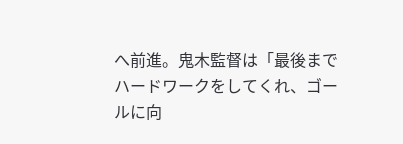へ前進。鬼木監督は「最後までハードワークをしてくれ、ゴールに向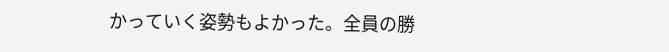かっていく姿勢もよかった。全員の勝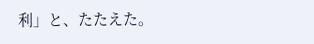利」と、たたえた。